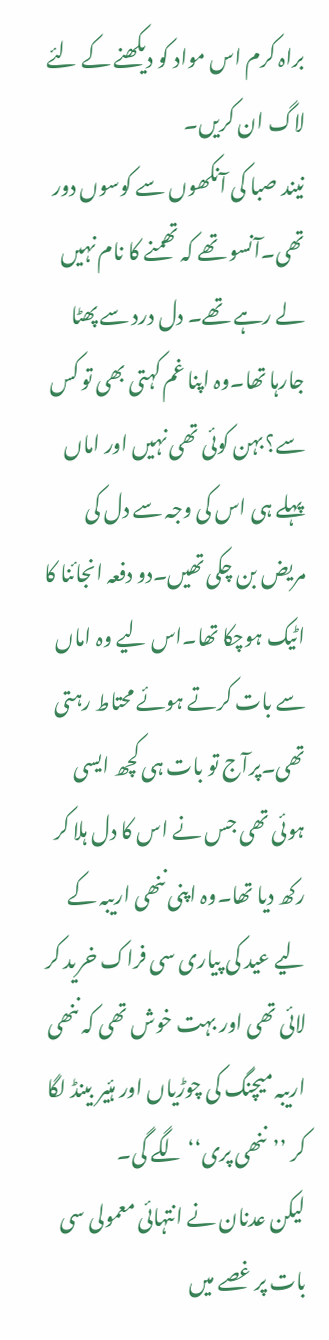براہ کرم اس مواد کو دیکھنے کے لئے لاگ ان کریں۔
نیند صبا کی آنکھوں سے کوسوں دور تھی۔آنسو تھے کہ تھمنے کا نام نہیں لے رہے تھے۔ دل درد سے پھٹا جارہا تھا۔وہ اپنا غم کہتی بھی تو کس سے؟ بہن کوئی تھی نہیں اور اماں پہلے ہی اس کی وجہ سے دل کی مریض بن چکی تھیں۔دو دفعہ انجائنا کا اٹیک ہوچکا تھا۔اس لیے وہ اماں سے بات کرتے ہوئے محتاط رہتی تھی۔پرآج تو بات ہی کچھ ایسی ہوئی تھی جس نے اس کا دل ہلا کر رکھ دیا تھا۔وہ اپنی ننھی اریبہ کے لیے عید کی پیاری سی فراک خرید کر لائی تھی اور بہت خوش تھی کہ ننھی اریبہ میچنگ کی چوڑیاں اور ہئیر بینڈ لگا کر ’’ننھی پری‘‘ لگے گی۔
لیکن عدنان نے انتہائی معمولی سی بات پر غصے میں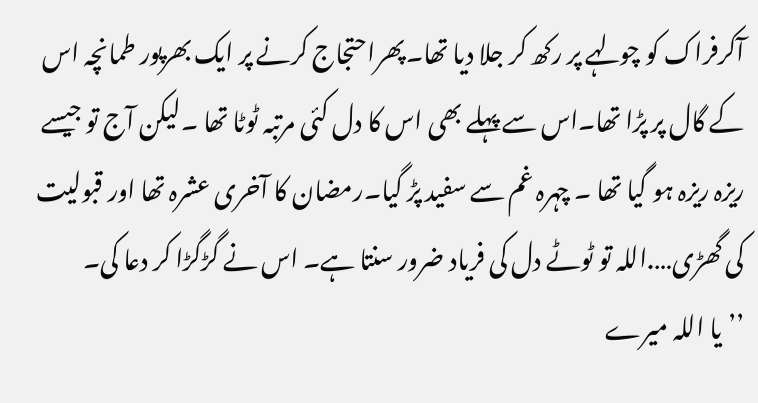آکرفراک کو چولہے پر رکھ کر جلا دیا تھا۔پھراحتجاج کرنے پر ایک بھرپور طمانچہ اس کے گال پر پڑا تھا۔اس سے پہلے بھی اس کا دل کئی مرتبہ ٹوٹا تھا ۔لیکن آج تو جیسے ریزہ ریزہ ہو گیا تھا ۔ چہرہ غم سے سفید پڑ گیا۔رمضان کا آخری عشرہ تھا اور قبولیت کی گھڑی….اللہ تو ٹوٹے دل کی فریاد ضرور سنتا ہے۔ اس نے گڑگڑا کر دعا کی۔
’’یا اللہ میرے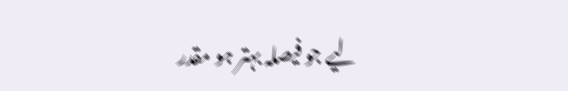لیے جو فیصلہ بہتر ہو مقدر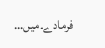فرمادے۔میں…